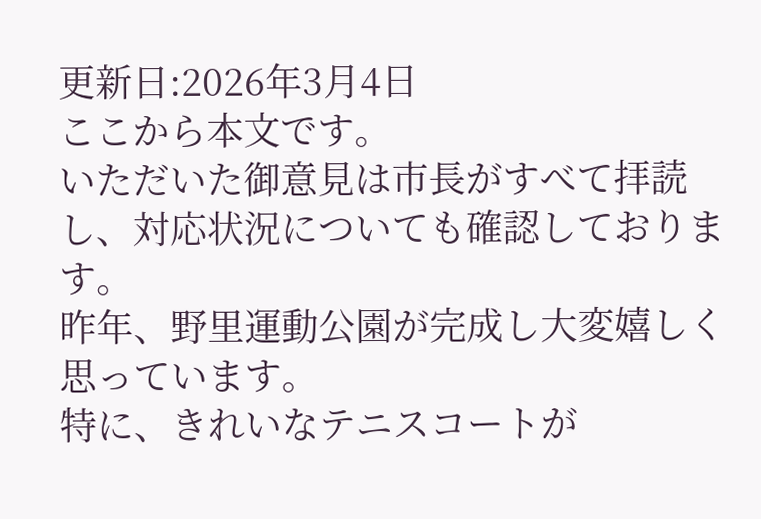更新日:2026年3月4日
ここから本文です。
いただいた御意見は市長がすべて拝読し、対応状況についても確認しております。
昨年、野里運動公園が完成し大変嬉しく思っています。
特に、きれいなテニスコートが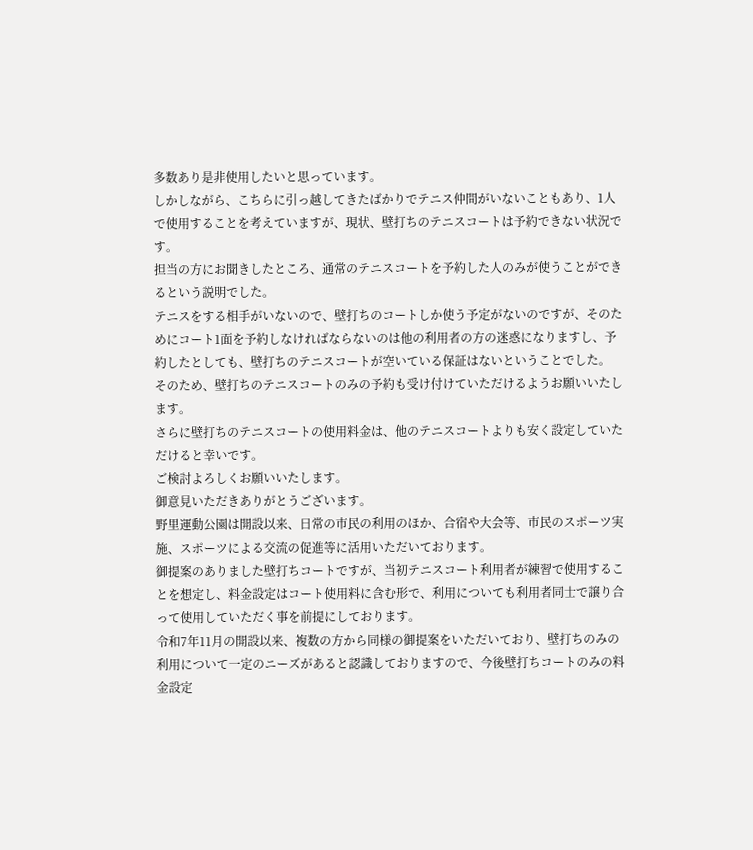多数あり是非使用したいと思っています。
しかしながら、こちらに引っ越してきたばかりでテニス仲間がいないこともあり、1人で使用することを考えていますが、現状、壁打ちのテニスコートは予約できない状況です。
担当の方にお聞きしたところ、通常のテニスコートを予約した人のみが使うことができるという説明でした。
テニスをする相手がいないので、壁打ちのコートしか使う予定がないのですが、そのためにコート1面を予約しなければならないのは他の利用者の方の迷惑になりますし、予約したとしても、壁打ちのテニスコートが空いている保証はないということでした。
そのため、壁打ちのテニスコートのみの予約も受け付けていただけるようお願いいたします。
さらに壁打ちのテニスコートの使用料金は、他のテニスコートよりも安く設定していただけると幸いです。
ご検討よろしくお願いいたします。
御意見いただきありがとうございます。
野里運動公園は開設以来、日常の市民の利用のほか、合宿や大会等、市民のスポーツ実施、スポーツによる交流の促進等に活用いただいております。
御提案のありました壁打ちコートですが、当初テニスコート利用者が練習で使用することを想定し、料金設定はコート使用料に含む形で、利用についても利用者同士で譲り合って使用していただく事を前提にしております。
令和7年11月の開設以来、複数の方から同様の御提案をいただいており、壁打ちのみの利用について一定のニーズがあると認識しておりますので、今後壁打ちコートのみの料金設定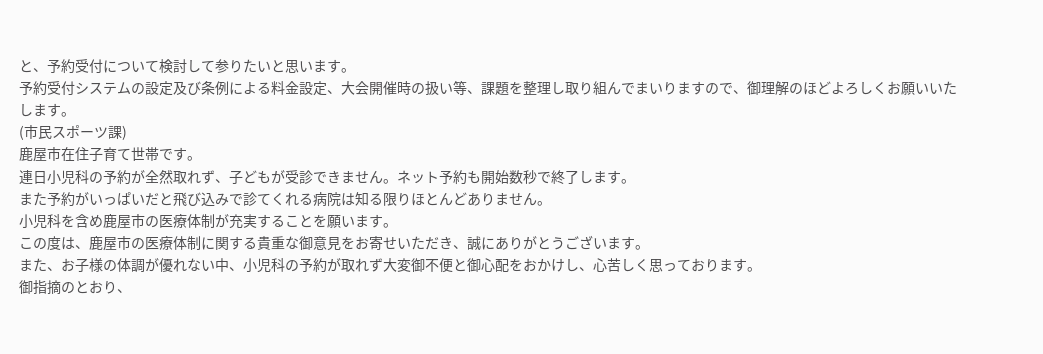と、予約受付について検討して参りたいと思います。
予約受付システムの設定及び条例による料金設定、大会開催時の扱い等、課題を整理し取り組んでまいりますので、御理解のほどよろしくお願いいたします。
(市民スポーツ課)
鹿屋市在住子育て世帯です。
連日小児科の予約が全然取れず、子どもが受診できません。ネット予約も開始数秒で終了します。
また予約がいっぱいだと飛び込みで診てくれる病院は知る限りほとんどありません。
小児科を含め鹿屋市の医療体制が充実することを願います。
この度は、鹿屋市の医療体制に関する貴重な御意見をお寄せいただき、誠にありがとうございます。
また、お子様の体調が優れない中、小児科の予約が取れず大変御不便と御心配をおかけし、心苦しく思っております。
御指摘のとおり、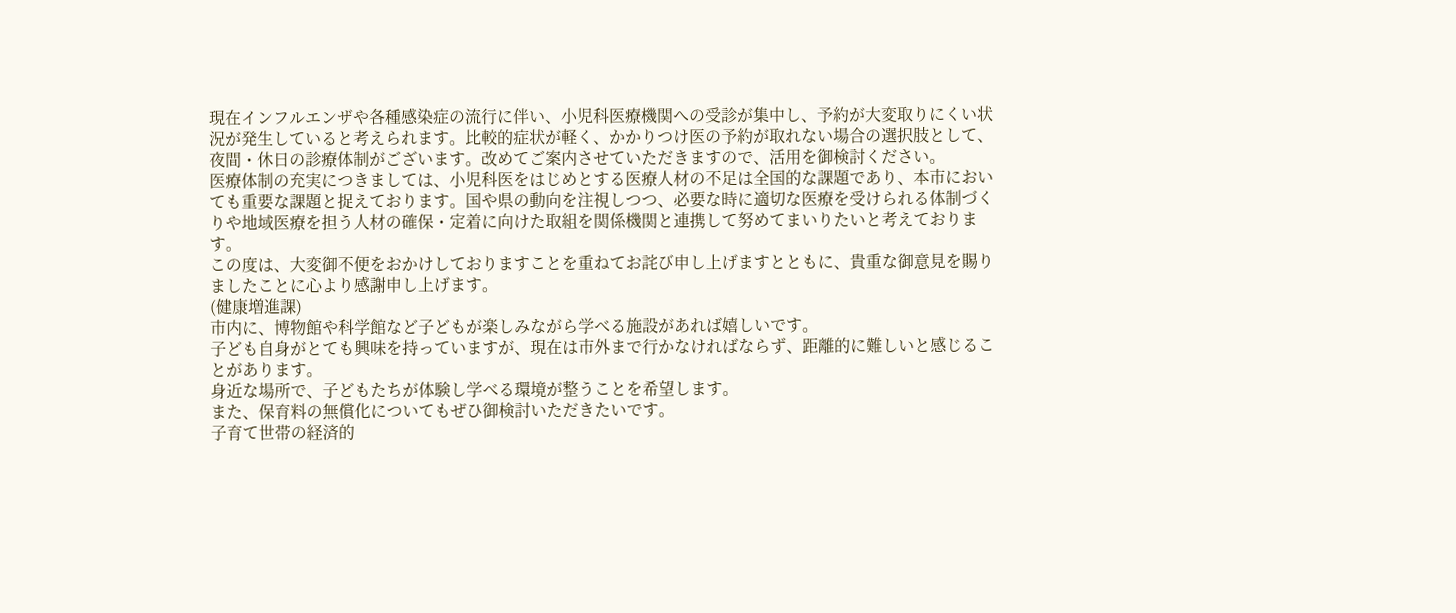現在インフルエンザや各種感染症の流行に伴い、小児科医療機関への受診が集中し、予約が大変取りにくい状況が発生していると考えられます。比較的症状が軽く、かかりつけ医の予約が取れない場合の選択肢として、夜間・休日の診療体制がございます。改めてご案内させていただきますので、活用を御検討ください。
医療体制の充実につきましては、小児科医をはじめとする医療人材の不足は全国的な課題であり、本市においても重要な課題と捉えております。国や県の動向を注視しつつ、必要な時に適切な医療を受けられる体制づくりや地域医療を担う人材の確保・定着に向けた取組を関係機関と連携して努めてまいりたいと考えております。
この度は、大変御不便をおかけしておりますことを重ねてお詫び申し上げますとともに、貴重な御意見を賜りましたことに心より感謝申し上げます。
(健康増進課)
市内に、博物館や科学館など子どもが楽しみながら学べる施設があれば嬉しいです。
子ども自身がとても興味を持っていますが、現在は市外まで行かなければならず、距離的に難しいと感じることがあります。
身近な場所で、子どもたちが体験し学べる環境が整うことを希望します。
また、保育料の無償化についてもぜひ御検討いただきたいです。
子育て世帯の経済的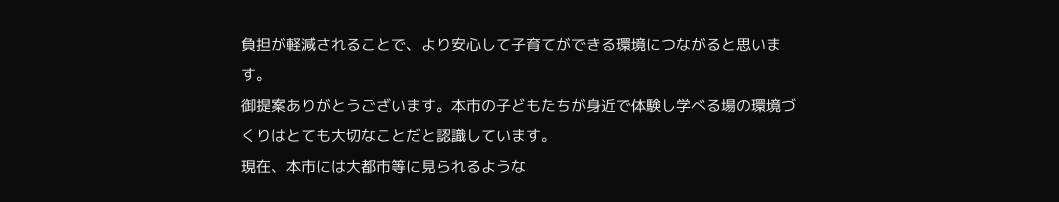負担が軽減されることで、より安心して子育てができる環境につながると思います。
御提案ありがとうございます。本市の子どもたちが身近で体験し学べる場の環境づくりはとても大切なことだと認識しています。
現在、本市には大都市等に見られるような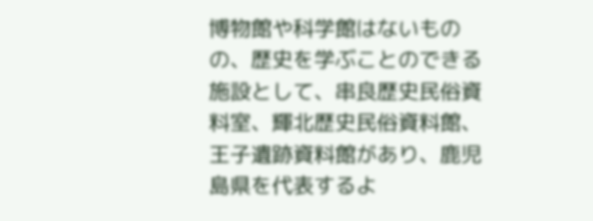博物館や科学館はないものの、歴史を学ぶことのできる施設として、串良歴史民俗資料室、輝北歴史民俗資料館、王子遺跡資料館があり、鹿児島県を代表するよ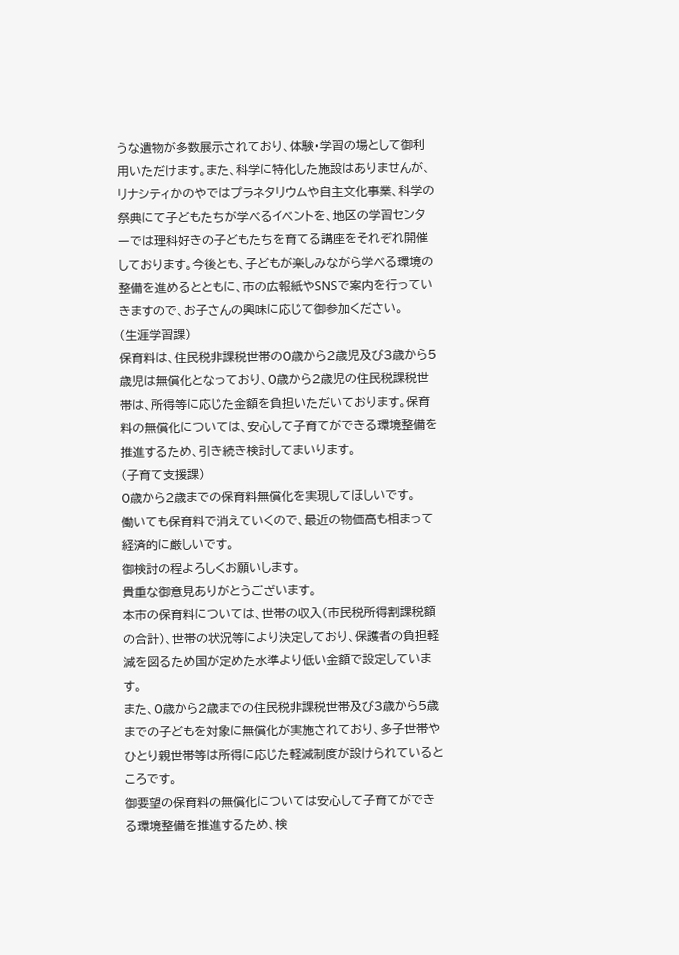うな遺物が多数展示されており、体験・学習の場として御利用いただけます。また、科学に特化した施設はありませんが、リナシティかのやではプラネタリウムや自主文化事業、科学の祭典にて子どもたちが学べるイベントを、地区の学習センターでは理科好きの子どもたちを育てる講座をそれぞれ開催しております。今後とも、子どもが楽しみながら学べる環境の整備を進めるとともに、市の広報紙やSNSで案内を行っていきますので、お子さんの興味に応じて御参加ください。
(生涯学習課)
保育料は、住民税非課税世帯の0歳から2歳児及び3歳から5歳児は無償化となっており、0歳から2歳児の住民税課税世帯は、所得等に応じた金額を負担いただいております。保育料の無償化については、安心して子育てができる環境整備を推進するため、引き続き検討してまいります。
(子育て支援課)
0歳から2歳までの保育料無償化を実現してほしいです。
働いても保育料で消えていくので、最近の物価高も相まって経済的に厳しいです。
御検討の程よろしくお願いします。
貴重な御意見ありがとうございます。
本市の保育料については、世帯の収入(市民税所得割課税額の合計)、世帯の状況等により決定しており、保護者の負担軽減を図るため国が定めた水準より低い金額で設定しています。
また、0歳から2歳までの住民税非課税世帯及び3歳から5歳までの子どもを対象に無償化が実施されており、多子世帯やひとり親世帯等は所得に応じた軽減制度が設けられているところです。
御要望の保育料の無償化については安心して子育てができる環境整備を推進するため、検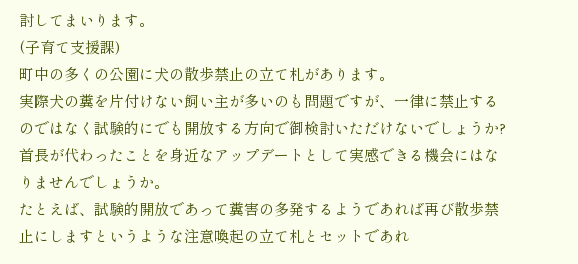討してまいります。
(子育て支援課)
町中の多くの公園に犬の散歩禁止の立て札があります。
実際犬の糞を片付けない飼い主が多いのも問題ですが、一律に禁止するのではなく試験的にでも開放する方向で御検討いただけないでしょうか?首長が代わったことを身近なアップデートとして実感できる機会にはなりませんでしょうか。
たとえば、試験的開放であって糞害の多発するようであれば再び散歩禁止にしますというような注意喚起の立て札とセットであれ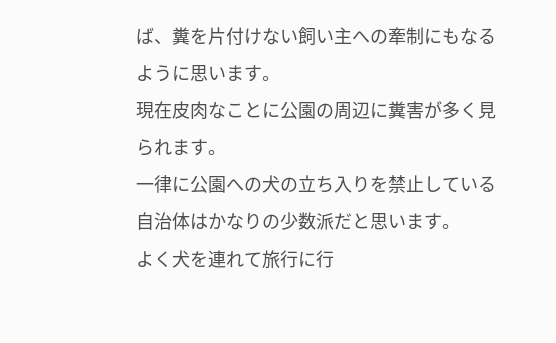ば、糞を片付けない飼い主への牽制にもなるように思います。
現在皮肉なことに公園の周辺に糞害が多く見られます。
一律に公園への犬の立ち入りを禁止している自治体はかなりの少数派だと思います。
よく犬を連れて旅行に行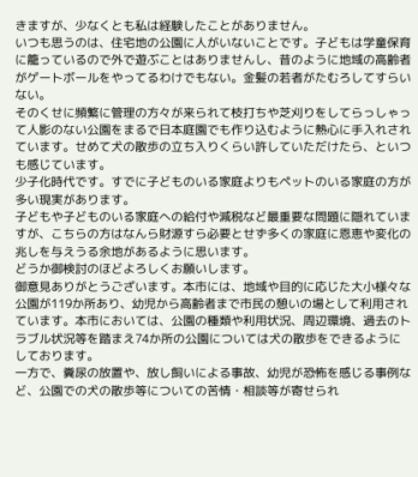きますが、少なくとも私は経験したことがありません。
いつも思うのは、住宅地の公園に人がいないことです。子どもは学童保育に籠っているので外で遊ぶことはありませんし、昔のように地域の高齢者がゲートボールをやってるわけでもない。金髪の若者がたむろしてすらいない。
そのくせに頻繁に管理の方々が来られて枝打ちや芝刈りをしてらっしゃって人影のない公園をまるで日本庭園でも作り込むように熱心に手入れされています。せめて犬の散歩の立ち入りくらい許していただけたら、といつも感じています。
少子化時代です。すでに子どものいる家庭よりもペットのいる家庭の方が多い現実があります。
子どもや子どものいる家庭への給付や減税など最重要な問題に隠れていますが、こちらの方はなんら財源すら必要とせず多くの家庭に恩恵や変化の兆しを与えうる余地があるように思います。
どうか御検討のほどよろしくお願いします。
御意見ありがとうございます。本市には、地域や目的に応じた大小様々な公園が119か所あり、幼児から高齢者まで市民の憩いの場として利用されています。本市においては、公園の種類や利用状況、周辺環境、過去のトラブル状況等を踏まえ74か所の公園については犬の散歩をできるようにしております。
一方で、糞尿の放置や、放し飼いによる事故、幼児が恐怖を感じる事例など、公園での犬の散歩等についての苦情・相談等が寄せられ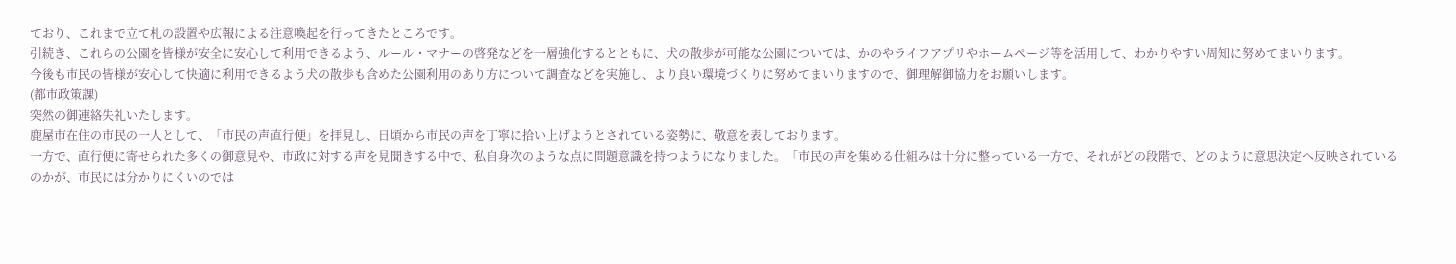ており、これまで立て札の設置や広報による注意喚起を行ってきたところです。
引続き、これらの公園を皆様が安全に安心して利用できるよう、ルール・マナーの啓発などを一層強化するとともに、犬の散歩が可能な公園については、かのやライフアプリやホームページ等を活用して、わかりやすい周知に努めてまいります。
今後も市民の皆様が安心して快適に利用できるよう犬の散歩も含めた公園利用のあり方について調査などを実施し、より良い環境づくりに努めてまいりますので、御理解御協力をお願いします。
(都市政策課)
突然の御連絡失礼いたします。
鹿屋市在住の市民の一人として、「市民の声直行便」を拝見し、日頃から市民の声を丁寧に拾い上げようとされている姿勢に、敬意を表しております。
一方で、直行便に寄せられた多くの御意見や、市政に対する声を見聞きする中で、私自身次のような点に問題意識を持つようになりました。「市民の声を集める仕組みは十分に整っている一方で、それがどの段階で、どのように意思決定へ反映されているのかが、市民には分かりにくいのでは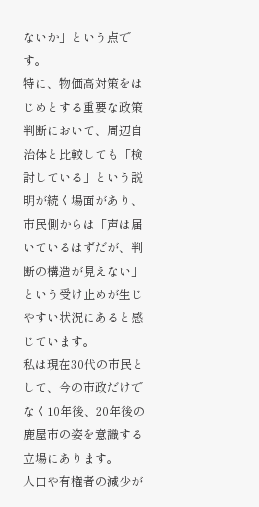ないか」という点です。
特に、物価高対策をはじめとする重要な政策判断において、周辺自治体と比較しても「検討している」という説明が続く場面があり、市民側からは「声は届いているはずだが、判断の構造が見えない」という受け止めが生じやすい状況にあると感じています。
私は現在30代の市民として、今の市政だけでなく10年後、20年後の鹿屋市の姿を意識する立場にあります。
人口や有権者の減少が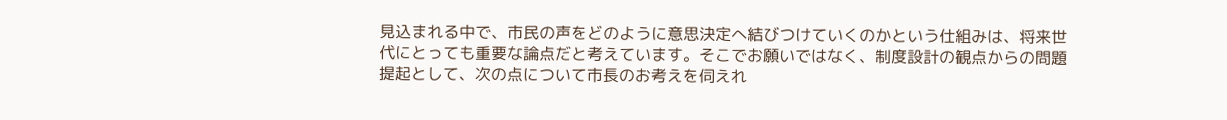見込まれる中で、市民の声をどのように意思決定へ結びつけていくのかという仕組みは、将来世代にとっても重要な論点だと考えています。そこでお願いではなく、制度設計の観点からの問題提起として、次の点について市長のお考えを伺えれ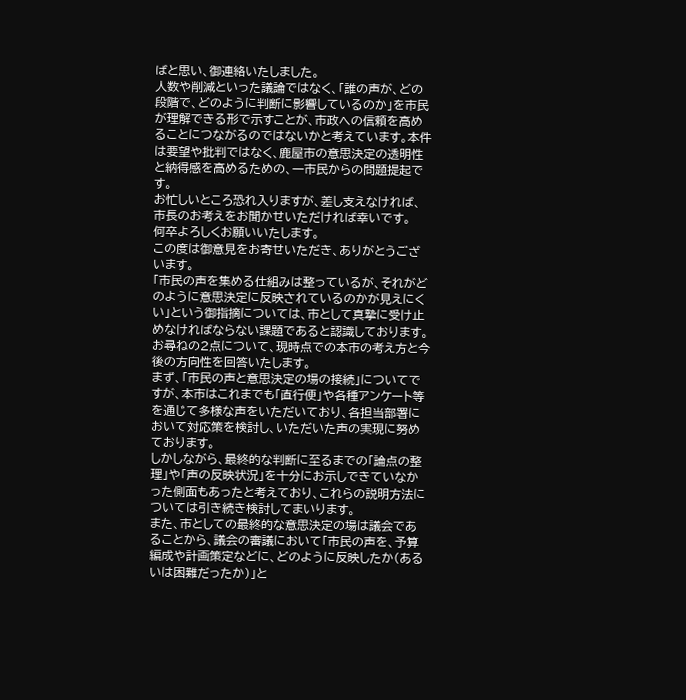ばと思い、御連絡いたしました。
人数や削減といった議論ではなく、「誰の声が、どの段階で、どのように判断に影響しているのか」を市民が理解できる形で示すことが、市政への信頼を高めることにつながるのではないかと考えています。本件は要望や批判ではなく、鹿屋市の意思決定の透明性と納得感を高めるための、一市民からの問題提起です。
お忙しいところ恐れ入りますが、差し支えなければ、市長のお考えをお聞かせいただければ幸いです。
何卒よろしくお願いいたします。
この度は御意見をお寄せいただき、ありがとうございます。
「市民の声を集める仕組みは整っているが、それがどのように意思決定に反映されているのかが見えにくい」という御指摘については、市として真摯に受け止めなければならない課題であると認識しております。
お尋ねの2点について、現時点での本市の考え方と今後の方向性を回答いたします。
まず、「市民の声と意思決定の場の接続」についてですが、本市はこれまでも「直行便」や各種アンケート等を通じて多様な声をいただいており、各担当部署において対応策を検討し、いただいた声の実現に努めております。
しかしながら、最終的な判断に至るまでの「論点の整理」や「声の反映状況」を十分にお示しできていなかった側面もあったと考えており、これらの説明方法については引き続き検討してまいります。
また、市としての最終的な意思決定の場は議会であることから、議会の審議において「市民の声を、予算編成や計画策定などに、どのように反映したか(あるいは困難だったか)」と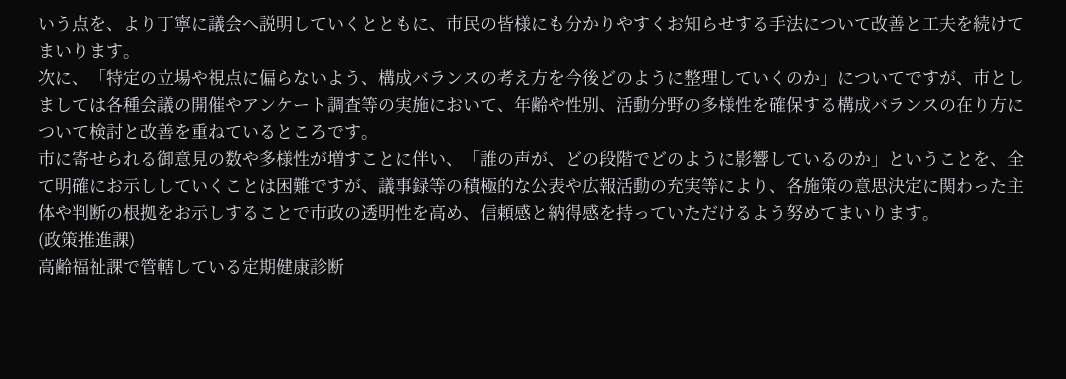いう点を、より丁寧に議会へ説明していくとともに、市民の皆様にも分かりやすくお知らせする手法について改善と工夫を続けてまいります。
次に、「特定の立場や視点に偏らないよう、構成バランスの考え方を今後どのように整理していくのか」についてですが、市としましては各種会議の開催やアンケート調査等の実施において、年齢や性別、活動分野の多様性を確保する構成バランスの在り方について検討と改善を重ねているところです。
市に寄せられる御意見の数や多様性が増すことに伴い、「誰の声が、どの段階でどのように影響しているのか」ということを、全て明確にお示ししていくことは困難ですが、議事録等の積極的な公表や広報活動の充実等により、各施策の意思決定に関わった主体や判断の根拠をお示しすることで市政の透明性を高め、信頼感と納得感を持っていただけるよう努めてまいります。
(政策推進課)
高齢福祉課で管轄している定期健康診断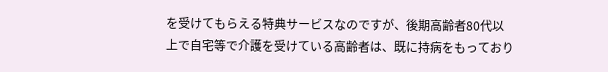を受けてもらえる特典サービスなのですが、後期高齢者80代以上で自宅等で介護を受けている高齢者は、既に持病をもっており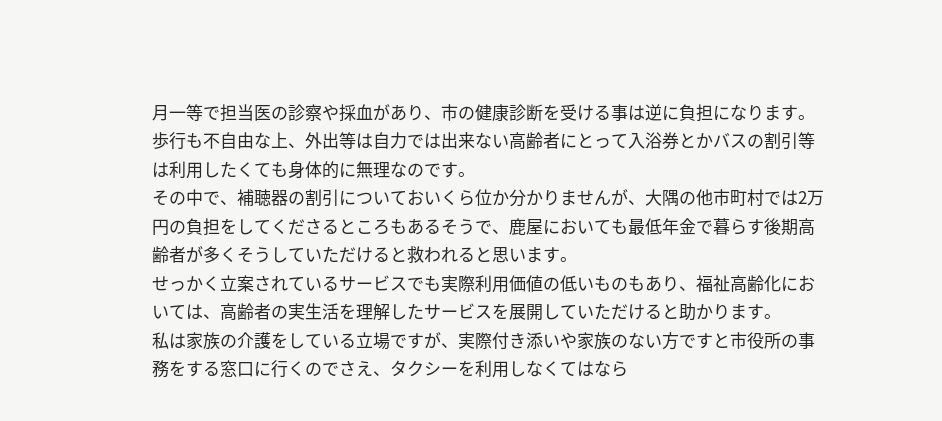月一等で担当医の診察や採血があり、市の健康診断を受ける事は逆に負担になります。
歩行も不自由な上、外出等は自力では出来ない高齢者にとって入浴券とかバスの割引等は利用したくても身体的に無理なのです。
その中で、補聴器の割引についておいくら位か分かりませんが、大隅の他市町村では2万円の負担をしてくださるところもあるそうで、鹿屋においても最低年金で暮らす後期高齢者が多くそうしていただけると救われると思います。
せっかく立案されているサービスでも実際利用価値の低いものもあり、福祉高齢化においては、高齢者の実生活を理解したサービスを展開していただけると助かります。
私は家族の介護をしている立場ですが、実際付き添いや家族のない方ですと市役所の事務をする窓口に行くのでさえ、タクシーを利用しなくてはなら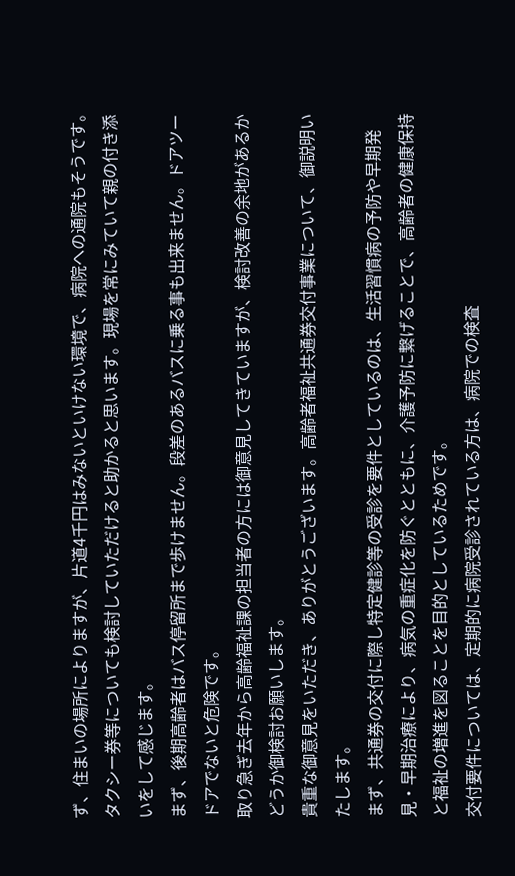ず、住まいの場所によりますが、片道4千円はみないといけない環境で、病院への通院もそうです。
タクシー券等についても検討していただけると助かると思います。現場を常にみていて親の付き添いをして感じます。
まず、後期高齢者はバス停留所まで歩けません。段差のあるバスに乗る事も出来ません。ドアツードアでないと危険です。
取り急ぎ去年から高齢福祉課の担当者の方には御意見してきていますが、検討改善の余地があるかどうか御検討お願いします。
貴重な御意見をいただき、ありがとうございます。高齢者福祉共通券交付事業について、御説明いたします。
まず、共通券の交付に際し特定健診等の受診を要件としているのは、生活習慣病の予防や早期発見・早期治療により、病気の重症化を防ぐとともに、介護予防に繋げることで、高齢者の健康保持と福祉の増進を図ることを目的としているためです。
交付要件については、定期的に病院受診されている方は、病院での検査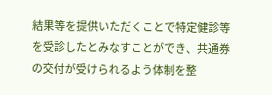結果等を提供いただくことで特定健診等を受診したとみなすことができ、共通券の交付が受けられるよう体制を整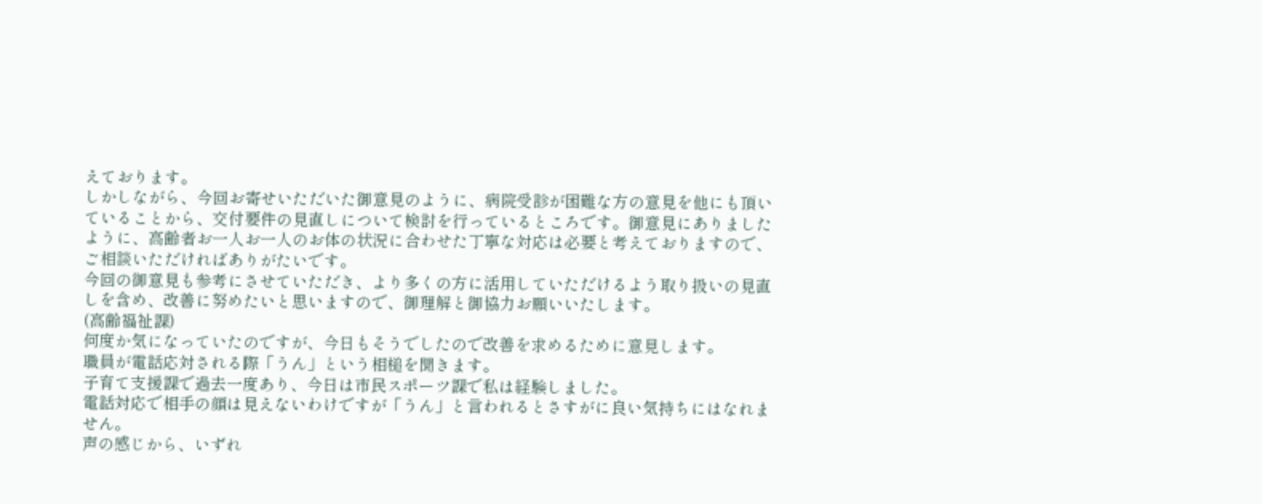えております。
しかしながら、今回お寄せいただいた御意見のように、病院受診が困難な方の意見を他にも頂いていることから、交付要件の見直しについて検討を行っているところです。御意見にありましたように、高齢者お一人お一人のお体の状況に合わせた丁寧な対応は必要と考えておりますので、ご相談いただければありがたいです。
今回の御意見も参考にさせていただき、より多くの方に活用していただけるよう取り扱いの見直しを含め、改善に努めたいと思いますので、御理解と御協力お願いいたします。
(高齢福祉課)
何度か気になっていたのですが、今日もそうでしたので改善を求めるために意見します。
職員が電話応対される際「うん」という相槌を聞きます。
子育て支援課で過去一度あり、今日は市民スポーツ課で私は経験しました。
電話対応で相手の顔は見えないわけですが「うん」と言われるとさすがに良い気持ちにはなれません。
声の感じから、いずれ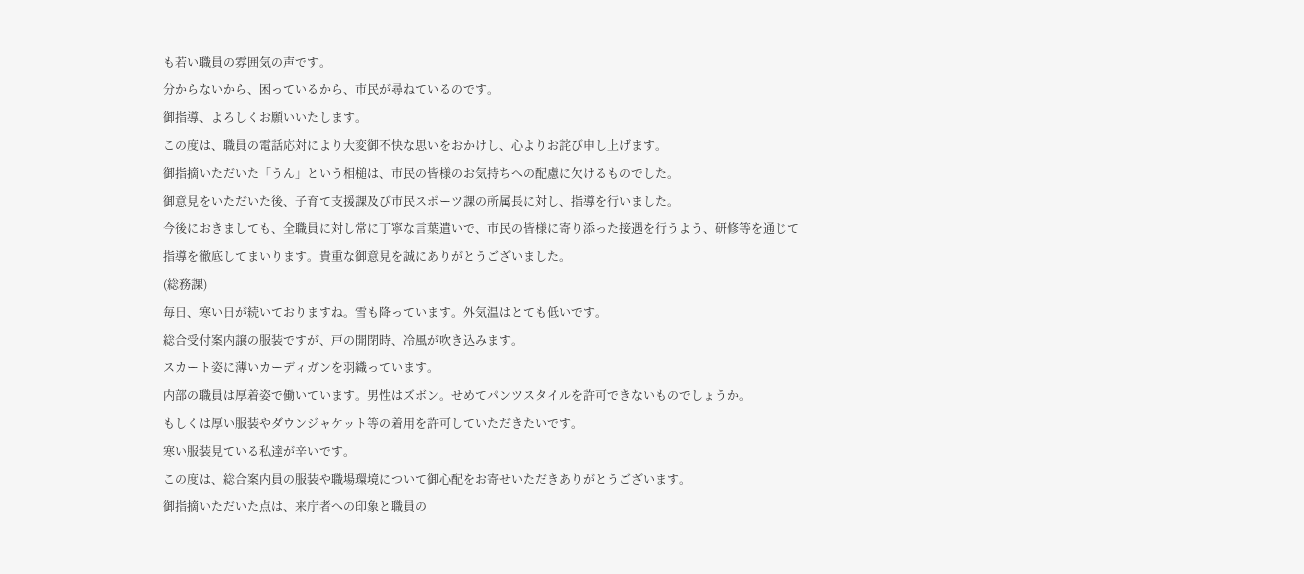も若い職員の雰囲気の声です。
分からないから、困っているから、市民が尋ねているのです。
御指導、よろしくお願いいたします。
この度は、職員の電話応対により大変御不快な思いをおかけし、心よりお詫び申し上げます。
御指摘いただいた「うん」という相槌は、市民の皆様のお気持ちへの配慮に欠けるものでした。
御意見をいただいた後、子育て支援課及び市民スポーツ課の所属長に対し、指導を行いました。
今後におきましても、全職員に対し常に丁寧な言葉遣いで、市民の皆様に寄り添った接遇を行うよう、研修等を通じて指導を徹底してまいります。貴重な御意見を誠にありがとうございました。
(総務課)
毎日、寒い日が続いておりますね。雪も降っています。外気温はとても低いです。
総合受付案内譲の服装ですが、戸の開閉時、冷風が吹き込みます。
スカート姿に薄いカーディガンを羽織っています。
内部の職員は厚着姿で働いています。男性はズボン。せめてパンツスタイルを許可できないものでしょうか。
もしくは厚い服装やダウンジャケット等の着用を許可していただきたいです。
寒い服装見ている私達が辛いです。
この度は、総合案内員の服装や職場環境について御心配をお寄せいただきありがとうございます。
御指摘いただいた点は、来庁者への印象と職員の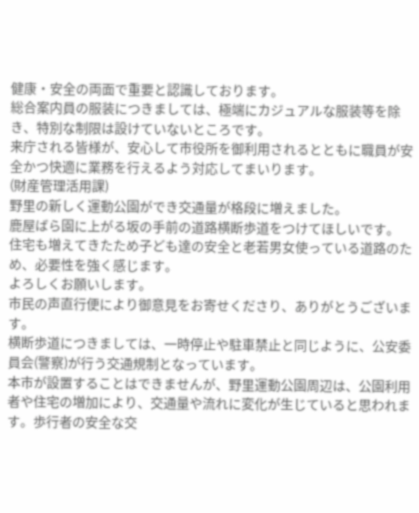健康・安全の両面で重要と認識しております。
総合案内員の服装につきましては、極端にカジュアルな服装等を除き、特別な制限は設けていないところです。
来庁される皆様が、安心して市役所を御利用されるとともに職員が安全かつ快適に業務を行えるよう対応してまいります。
(財産管理活用課)
野里の新しく運動公園ができ交通量が格段に増えました。
鹿屋ばら園に上がる坂の手前の道路横断歩道をつけてほしいです。
住宅も増えてきたため子ども達の安全と老若男女使っている道路のため、必要性を強く感じます。
よろしくお願いします。
市民の声直行便により御意見をお寄せくださり、ありがとうございます。
横断歩道につきましては、一時停止や駐車禁止と同じように、公安委員会(警察)が行う交通規制となっています。
本市が設置することはできませんが、野里運動公園周辺は、公園利用者や住宅の増加により、交通量や流れに変化が生じていると思われます。歩行者の安全な交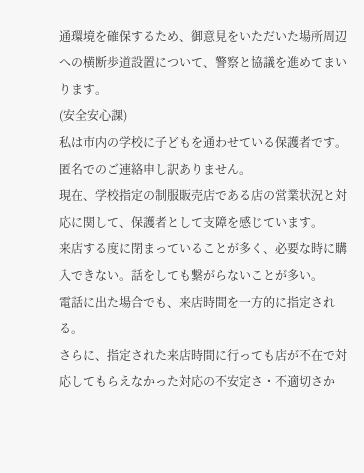通環境を確保するため、御意見をいただいた場所周辺への横断歩道設置について、警察と協議を進めてまいります。
(安全安心課)
私は市内の学校に子どもを通わせている保護者です。匿名でのご連絡申し訳ありません。
現在、学校指定の制服販売店である店の営業状況と対応に関して、保護者として支障を感じています。
来店する度に閉まっていることが多く、必要な時に購入できない。話をしても繋がらないことが多い。
電話に出た場合でも、来店時間を一方的に指定される。
さらに、指定された来店時間に行っても店が不在で対応してもらえなかった対応の不安定さ・不適切さか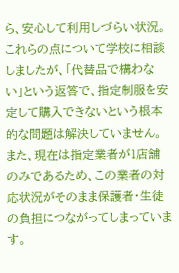ら、安心して利用しづらい状況。これらの点について学校に相談しましたが、「代替品で構わない」という返答で、指定制服を安定して購入できないという根本的な問題は解決していません。
また、現在は指定業者が1店舗のみであるため、この業者の対応状況がそのまま保護者・生徒の負担につながってしまっています。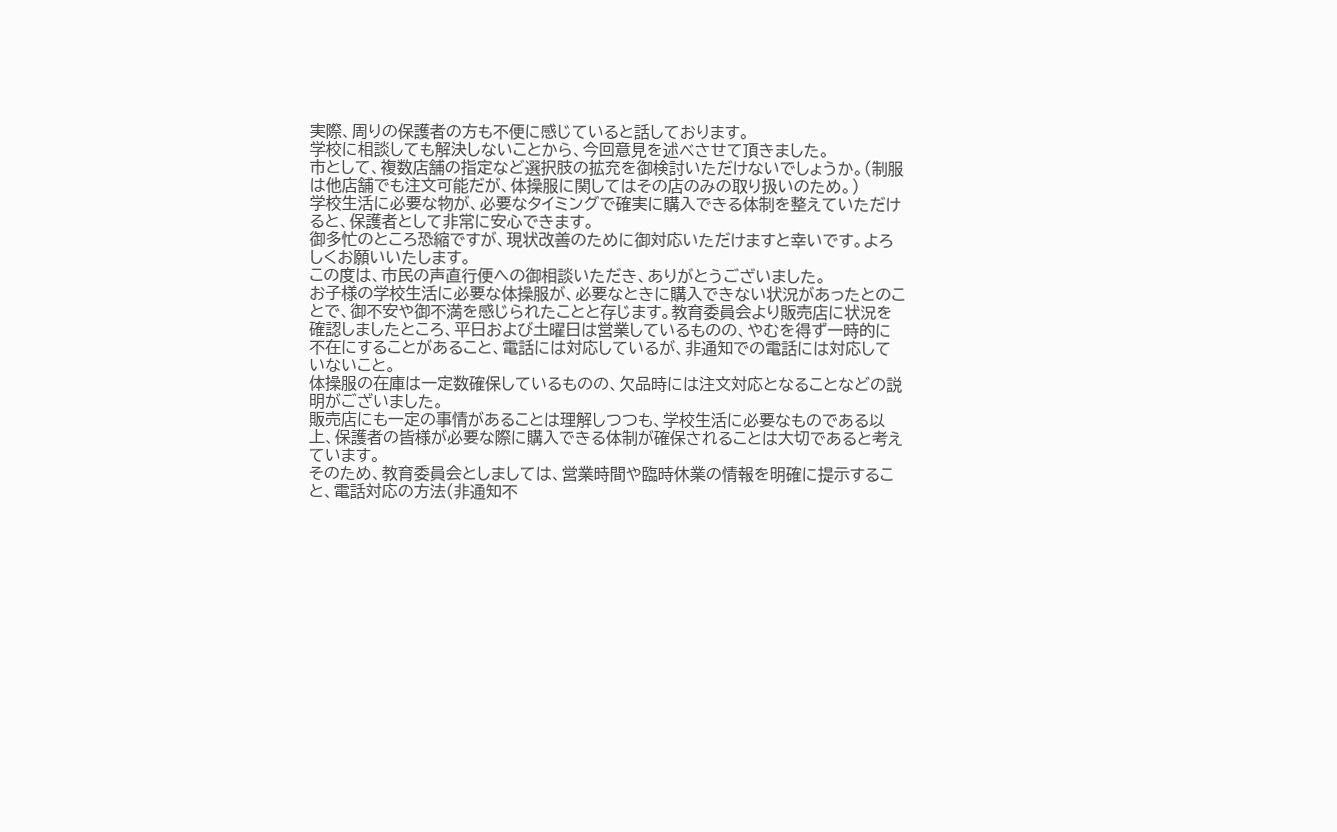実際、周りの保護者の方も不便に感じていると話しております。
学校に相談しても解決しないことから、今回意見を述べさせて頂きました。
市として、複数店舗の指定など選択肢の拡充を御検討いただけないでしょうか。(制服は他店舗でも注文可能だが、体操服に関してはその店のみの取り扱いのため。)
学校生活に必要な物が、必要なタイミングで確実に購入できる体制を整えていただけると、保護者として非常に安心できます。
御多忙のところ恐縮ですが、現状改善のために御対応いただけますと幸いです。よろしくお願いいたします。
この度は、市民の声直行便への御相談いただき、ありがとうございました。
お子様の学校生活に必要な体操服が、必要なときに購入できない状況があったとのことで、御不安や御不満を感じられたことと存じます。教育委員会より販売店に状況を確認しましたところ、平日および土曜日は営業しているものの、やむを得ず一時的に不在にすることがあること、電話には対応しているが、非通知での電話には対応していないこと。
体操服の在庫は一定数確保しているものの、欠品時には注文対応となることなどの説明がございました。
販売店にも一定の事情があることは理解しつつも、学校生活に必要なものである以上、保護者の皆様が必要な際に購入できる体制が確保されることは大切であると考えています。
そのため、教育委員会としましては、営業時間や臨時休業の情報を明確に提示すること、電話対応の方法(非通知不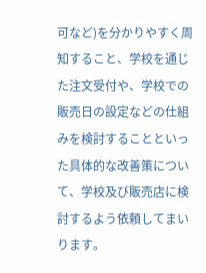可など)を分かりやすく周知すること、学校を通じた注文受付や、学校での販売日の設定などの仕組みを検討することといった具体的な改善策について、学校及び販売店に検討するよう依頼してまいります。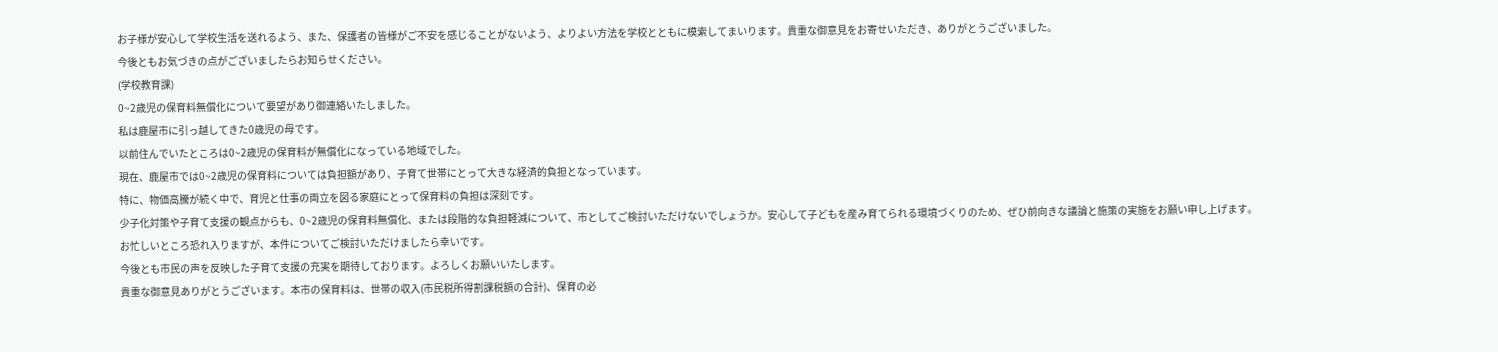お子様が安心して学校生活を送れるよう、また、保護者の皆様がご不安を感じることがないよう、よりよい方法を学校とともに模索してまいります。貴重な御意見をお寄せいただき、ありがとうございました。
今後ともお気づきの点がございましたらお知らせください。
(学校教育課)
0~2歳児の保育料無償化について要望があり御連絡いたしました。
私は鹿屋市に引っ越してきた0歳児の母です。
以前住んでいたところは0~2歳児の保育料が無償化になっている地域でした。
現在、鹿屋市では0~2歳児の保育料については負担額があり、子育て世帯にとって大きな経済的負担となっています。
特に、物価高騰が続く中で、育児と仕事の両立を図る家庭にとって保育料の負担は深刻です。
少子化対策や子育て支援の観点からも、0~2歳児の保育料無償化、または段階的な負担軽減について、市としてご検討いただけないでしょうか。安心して子どもを産み育てられる環境づくりのため、ぜひ前向きな議論と施策の実施をお願い申し上げます。
お忙しいところ恐れ入りますが、本件についてご検討いただけましたら幸いです。
今後とも市民の声を反映した子育て支援の充実を期待しております。よろしくお願いいたします。
貴重な御意見ありがとうございます。本市の保育料は、世帯の収入(市民税所得割課税額の合計)、保育の必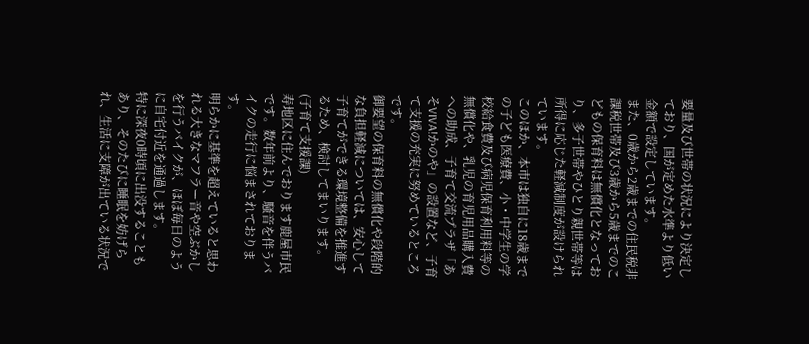要量及び世帯の状況により決定しており、国が定めた水準より低い金額で設定しています。
また、0歳から2歳までの住民税非課税世帯及び3歳から5歳までのこどもの保育料は無償化となっており、多子世帯やひとり親世帯等は所得に応じた軽減制度が設けられています。
このほか、本市は独自に18歳までの子ども医療費、小・中学生の学校給食費及び病児保育利用料等の無償化や、乳児の育児用品購入費への助成、子育て交流プラザ「あそVIVA!かのや」の設置など、子育て支援の充実に努めているところです。
御要望の保育料の無償化や段階的な負担軽減については、安心して子育てができる環境整備を推進するため、検討してまいります。
(子育て支援課)
寿地区に住んでおります鹿屋市民です。数年前より、騒音を伴うバイクの走行に悩まされております。
明らかに基準を超えていると思われる大きなマフラー音や空ぶかしを行うバイクが、ほぼ毎日のように自宅付近を通過します。
特に深夜0時頃に出没することもあり、そのたびに睡眠を妨げられ、生活に支障が出ている状況で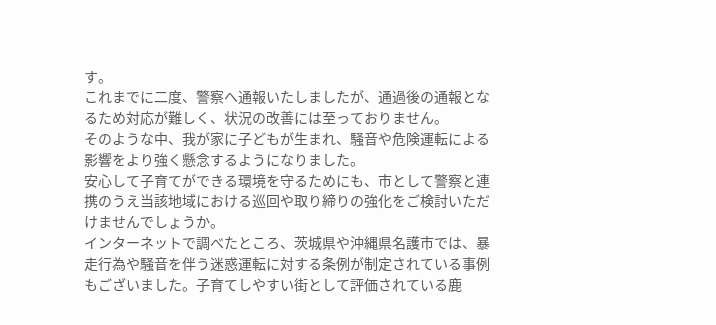す。
これまでに二度、警察へ通報いたしましたが、通過後の通報となるため対応が難しく、状況の改善には至っておりません。
そのような中、我が家に子どもが生まれ、騒音や危険運転による影響をより強く懸念するようになりました。
安心して子育てができる環境を守るためにも、市として警察と連携のうえ当該地域における巡回や取り締りの強化をご検討いただけませんでしょうか。
インターネットで調べたところ、茨城県や沖縄県名護市では、暴走行為や騒音を伴う迷惑運転に対する条例が制定されている事例もございました。子育てしやすい街として評価されている鹿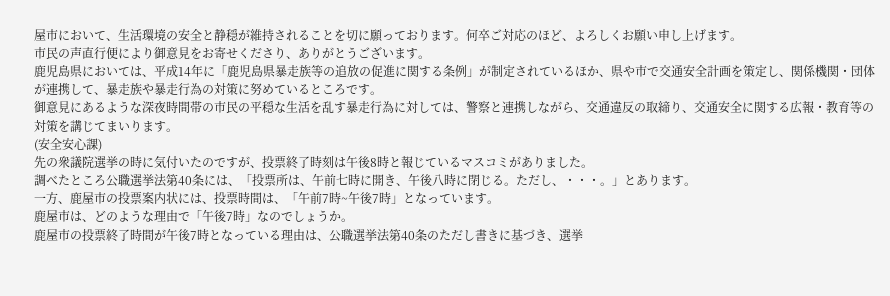屋市において、生活環境の安全と静穏が維持されることを切に願っております。何卒ご対応のほど、よろしくお願い申し上げます。
市民の声直行便により御意見をお寄せくださり、ありがとうございます。
鹿児島県においては、平成14年に「鹿児島県暴走族等の追放の促進に関する条例」が制定されているほか、県や市で交通安全計画を策定し、関係機関・団体が連携して、暴走族や暴走行為の対策に努めているところです。
御意見にあるような深夜時間帯の市民の平穏な生活を乱す暴走行為に対しては、警察と連携しながら、交通違反の取締り、交通安全に関する広報・教育等の対策を講じてまいります。
(安全安心課)
先の衆議院選挙の時に気付いたのですが、投票終了時刻は午後8時と報じているマスコミがありました。
調べたところ公職選挙法第40条には、「投票所は、午前七時に開き、午後八時に閉じる。ただし、・・・。」とあります。
一方、鹿屋市の投票案内状には、投票時間は、「午前7時~午後7時」となっています。
鹿屋市は、どのような理由で「午後7時」なのでしょうか。
鹿屋市の投票終了時間が午後7時となっている理由は、公職選挙法第40条のただし書きに基づき、選挙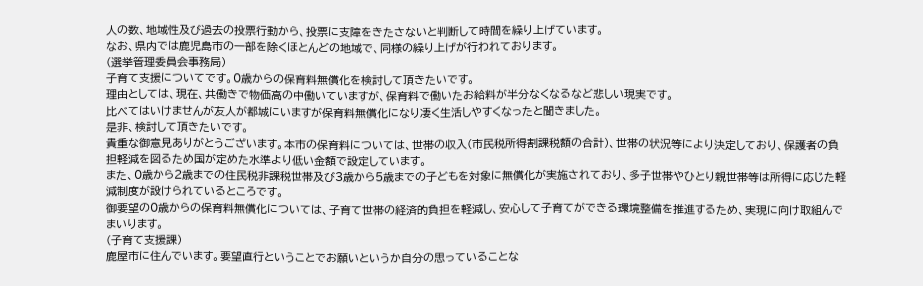人の数、地域性及び過去の投票行動から、投票に支障をきたさないと判断して時間を繰り上げています。
なお、県内では鹿児島市の一部を除くほとんどの地域で、同様の繰り上げが行われております。
(選挙管理委員会事務局)
子育て支援についてです。0歳からの保育料無償化を検討して頂きたいです。
理由としては、現在、共働きで物価高の中働いていますが、保育料で働いたお給料が半分なくなるなど悲しい現実です。
比べてはいけませんが友人が都城にいますが保育料無償化になり凄く生活しやすくなったと聞きました。
是非、検討して頂きたいです。
貴重な御意見ありがとうございます。本市の保育料については、世帯の収入(市民税所得割課税額の合計)、世帯の状況等により決定しており、保護者の負担軽減を図るため国が定めた水準より低い金額で設定しています。
また、0歳から2歳までの住民税非課税世帯及び3歳から5歳までの子どもを対象に無償化が実施されており、多子世帯やひとり親世帯等は所得に応じた軽減制度が設けられているところです。
御要望の0歳からの保育料無償化については、子育て世帯の経済的負担を軽減し、安心して子育てができる環境整備を推進するため、実現に向け取組んでまいります。
(子育て支援課)
鹿屋市に住んでいます。要望直行ということでお願いというか自分の思っていることな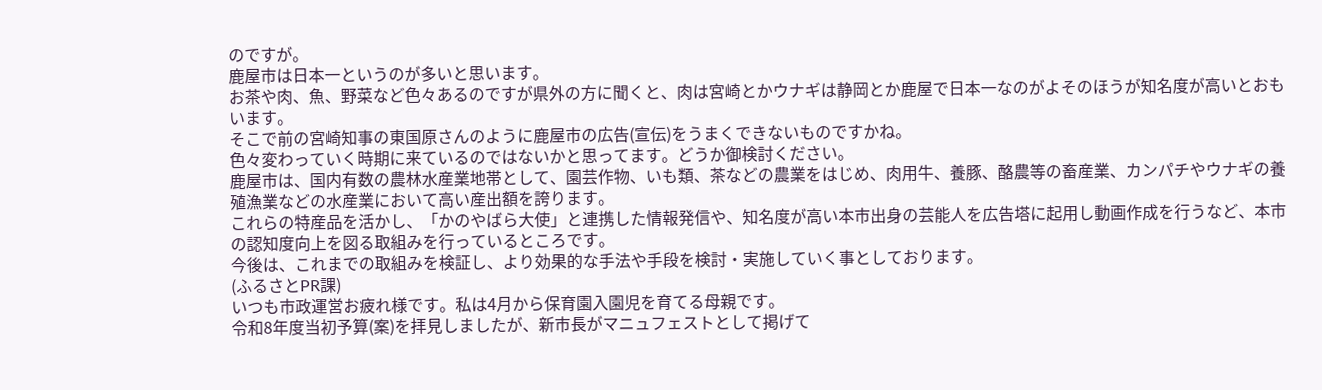のですが。
鹿屋市は日本一というのが多いと思います。
お茶や肉、魚、野菜など色々あるのですが県外の方に聞くと、肉は宮崎とかウナギは静岡とか鹿屋で日本一なのがよそのほうが知名度が高いとおもいます。
そこで前の宮崎知事の東国原さんのように鹿屋市の広告(宣伝)をうまくできないものですかね。
色々変わっていく時期に来ているのではないかと思ってます。どうか御検討ください。
鹿屋市は、国内有数の農林水産業地帯として、園芸作物、いも類、茶などの農業をはじめ、肉用牛、養豚、酪農等の畜産業、カンパチやウナギの養殖漁業などの水産業において高い産出額を誇ります。
これらの特産品を活かし、「かのやばら大使」と連携した情報発信や、知名度が高い本市出身の芸能人を広告塔に起用し動画作成を行うなど、本市の認知度向上を図る取組みを行っているところです。
今後は、これまでの取組みを検証し、より効果的な手法や手段を検討・実施していく事としております。
(ふるさとPR課)
いつも市政運営お疲れ様です。私は4月から保育園入園児を育てる母親です。
令和8年度当初予算(案)を拝見しましたが、新市長がマニュフェストとして掲げて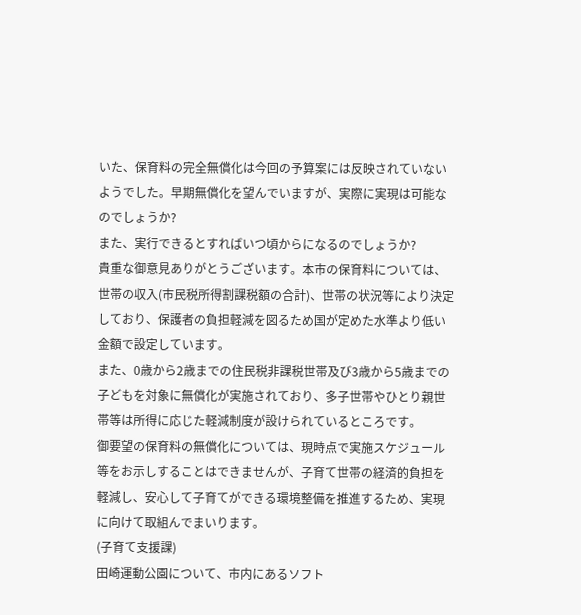いた、保育料の完全無償化は今回の予算案には反映されていないようでした。早期無償化を望んでいますが、実際に実現は可能なのでしょうか?
また、実行できるとすればいつ頃からになるのでしょうか?
貴重な御意見ありがとうございます。本市の保育料については、世帯の収入(市民税所得割課税額の合計)、世帯の状況等により決定しており、保護者の負担軽減を図るため国が定めた水準より低い金額で設定しています。
また、0歳から2歳までの住民税非課税世帯及び3歳から5歳までの子どもを対象に無償化が実施されており、多子世帯やひとり親世帯等は所得に応じた軽減制度が設けられているところです。
御要望の保育料の無償化については、現時点で実施スケジュール等をお示しすることはできませんが、子育て世帯の経済的負担を軽減し、安心して子育てができる環境整備を推進するため、実現に向けて取組んでまいります。
(子育て支援課)
田崎運動公園について、市内にあるソフト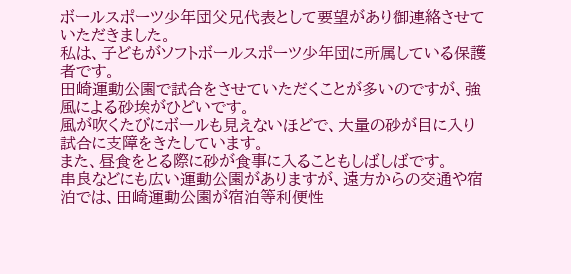ボールスポーツ少年団父兄代表として要望があり御連絡させていただきました。
私は、子どもがソフトボールスポーツ少年団に所属している保護者です。
田崎運動公園で試合をさせていただくことが多いのですが、強風による砂埃がひどいです。
風が吹くたびにボールも見えないほどで、大量の砂が目に入り試合に支障をきたしています。
また、昼食をとる際に砂が食事に入ることもしばしばです。
串良などにも広い運動公園がありますが、遠方からの交通や宿泊では、田崎運動公園が宿泊等利便性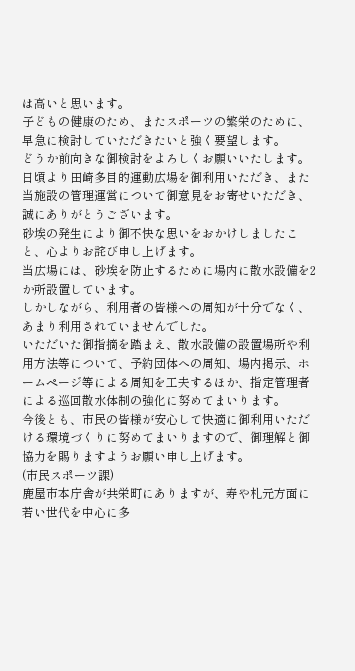は高いと思います。
子どもの健康のため、またスポーツの繁栄のために、早急に検討していただきたいと強く要望します。
どうか前向きな御検討をよろしくお願いいたします。
日頃より田崎多目的運動広場を御利用いただき、また当施設の管理運営について御意見をお寄せいただき、誠にありがとうございます。
砂埃の発生により御不快な思いをおかけしましたこと、心よりお詫び申し上げます。
当広場には、砂埃を防止するために場内に散水設備を2か所設置しています。
しかしながら、利用者の皆様への周知が十分でなく、あまり利用されていませんでした。
いただいた御指摘を踏まえ、散水設備の設置場所や利用方法等について、予約団体への周知、場内掲示、ホームページ等による周知を工夫するほか、指定管理者による巡回散水体制の強化に努めてまいります。
今後とも、市民の皆様が安心して快適に御利用いただける環境づくりに努めてまいりますので、御理解と御協力を賜りますようお願い申し上げます。
(市民スポーツ課)
鹿屋市本庁舎が共栄町にありますが、寿や札元方面に若い世代を中心に多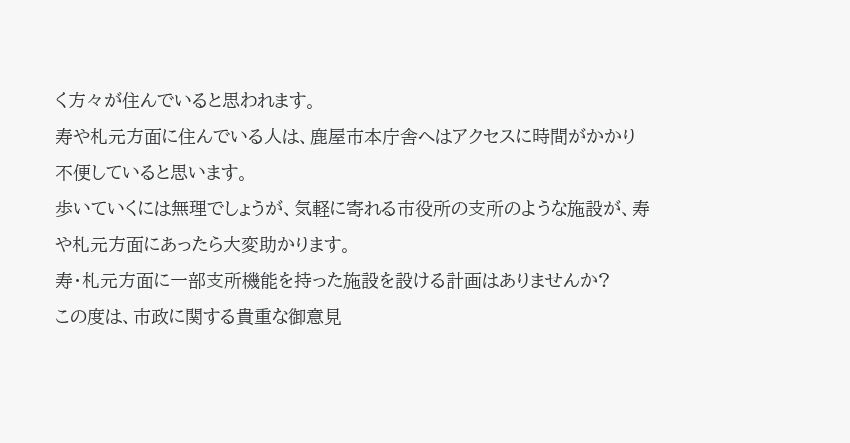く方々が住んでいると思われます。
寿や札元方面に住んでいる人は、鹿屋市本庁舎へはアクセスに時間がかかり不便していると思います。
歩いていくには無理でしょうが、気軽に寄れる市役所の支所のような施設が、寿や札元方面にあったら大変助かります。
寿・札元方面に一部支所機能を持った施設を設ける計画はありませんか?
この度は、市政に関する貴重な御意見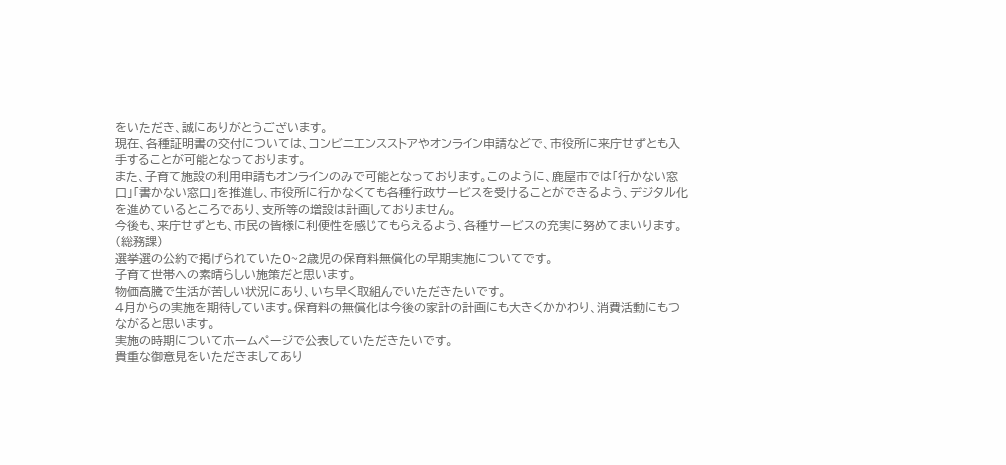をいただき、誠にありがとうございます。
現在、各種証明書の交付については、コンビニエンスストアやオンライン申請などで、市役所に来庁せずとも入手することが可能となっております。
また、子育て施設の利用申請もオンラインのみで可能となっております。このように、鹿屋市では「行かない窓口」「書かない窓口」を推進し、市役所に行かなくても各種行政サービスを受けることができるよう、デジタル化を進めているところであり、支所等の増設は計画しておりません。
今後も、来庁せずとも、市民の皆様に利便性を感じてもらえるよう、各種サービスの充実に努めてまいります。
(総務課)
選挙選の公約で掲げられていた0~2歳児の保育料無償化の早期実施についてです。
子育て世帯への素晴らしい施策だと思います。
物価高騰で生活が苦しい状況にあり、いち早く取組んでいただきたいです。
4月からの実施を期待しています。保育料の無償化は今後の家計の計画にも大きくかかわり、消費活動にもつながると思います。
実施の時期についてホームページで公表していただきたいです。
貴重な御意見をいただきましてあり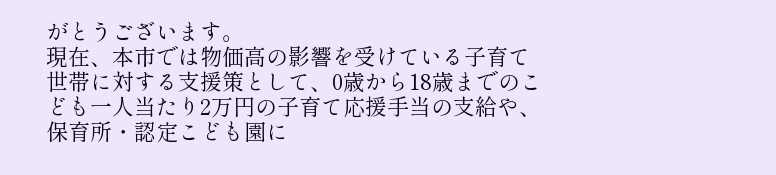がとうございます。
現在、本市では物価高の影響を受けている子育て世帯に対する支援策として、0歳から18歳までのこども一人当たり2万円の子育て応援手当の支給や、保育所・認定こども園に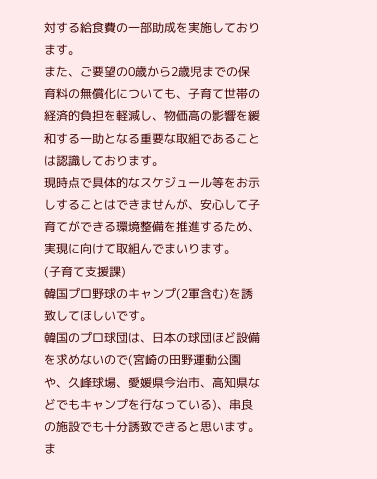対する給食費の一部助成を実施しております。
また、ご要望の0歳から2歳児までの保育料の無償化についても、子育て世帯の経済的負担を軽減し、物価高の影響を緩和する一助となる重要な取組であることは認識しております。
現時点で具体的なスケジュール等をお示しすることはできませんが、安心して子育てができる環境整備を推進するため、実現に向けて取組んでまいります。
(子育て支援課)
韓国プロ野球のキャンプ(2軍含む)を誘致してほしいです。
韓国のプロ球団は、日本の球団ほど設備を求めないので(宮崎の田野運動公園や、久峰球場、愛媛県今治市、高知県などでもキャンプを行なっている)、串良の施設でも十分誘致できると思います。
ま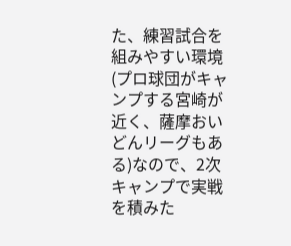た、練習試合を組みやすい環境(プロ球団がキャンプする宮崎が近く、薩摩おいどんリーグもある)なので、2次キャンプで実戦を積みた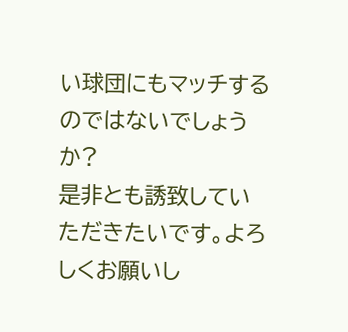い球団にもマッチするのではないでしょうか?
是非とも誘致していただきたいです。よろしくお願いし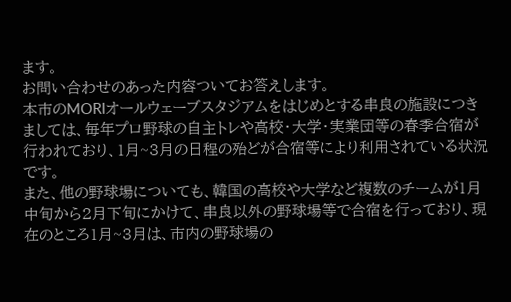ます。
お問い合わせのあった内容ついてお答えします。
本市のMORIオールウェーブスタジアムをはじめとする串良の施設につきましては、毎年プロ野球の自主トレや高校・大学・実業団等の春季合宿が行われており、1月~3月の日程の殆どが合宿等により利用されている状況です。
また、他の野球場についても、韓国の高校や大学など複数のチームが1月中旬から2月下旬にかけて、串良以外の野球場等で合宿を行っており、現在のところ1月~3月は、市内の野球場の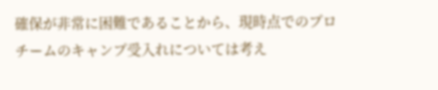確保が非常に困難であることから、現時点でのプロチームのキャンプ受入れについては考え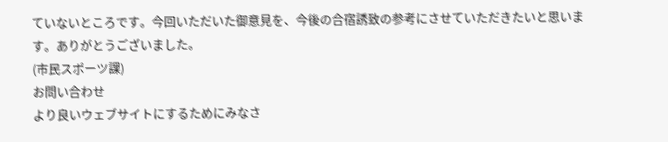ていないところです。今回いただいた御意見を、今後の合宿誘致の参考にさせていただきたいと思います。ありがとうございました。
(市民スポーツ課)
お問い合わせ
より良いウェブサイトにするためにみなさ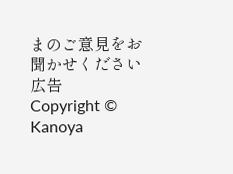まのご意見をお聞かせください
広告
Copyright © Kanoya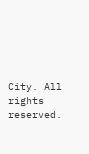City. All rights reserved.